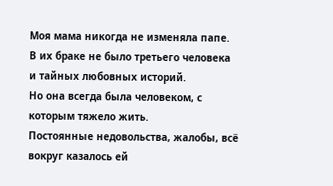Моя мама никогда не изменяла папе.
В их браке не было третьего человека и тайных любовных историй.
Но она всегда была человеком, с которым тяжело жить.
Постоянные недовольства, жалобы, всё вокруг казалось ей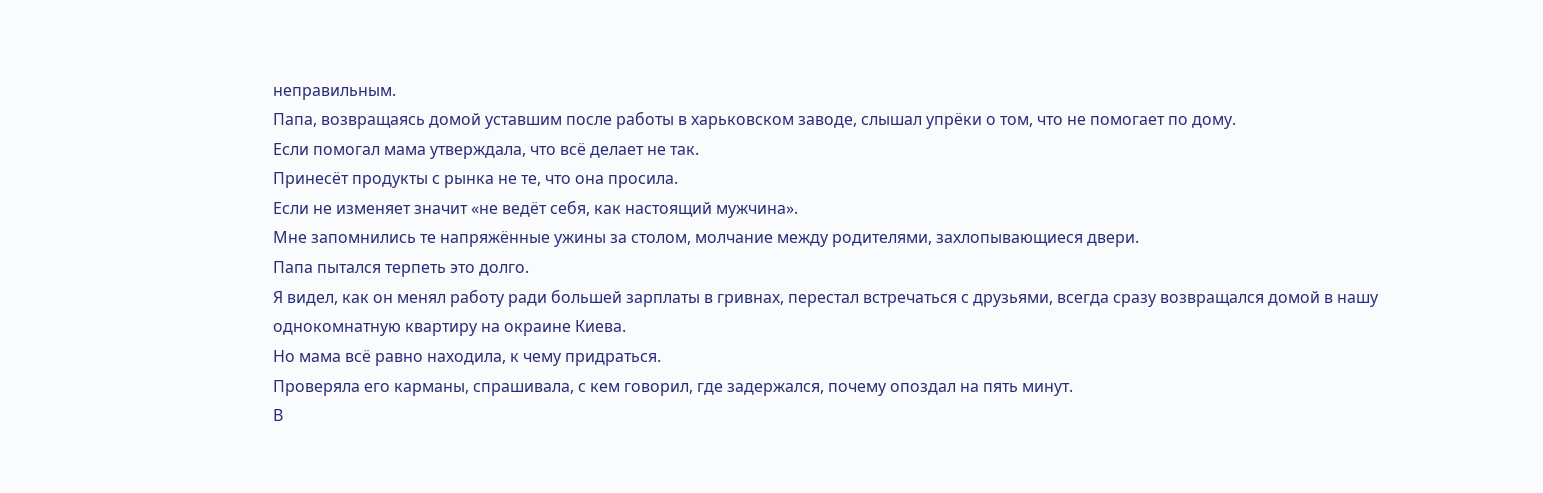неправильным.
Папа, возвращаясь домой уставшим после работы в харьковском заводе, слышал упрёки о том, что не помогает по дому.
Если помогал мама утверждала, что всё делает не так.
Принесёт продукты с рынка не те, что она просила.
Если не изменяет значит «не ведёт себя, как настоящий мужчина».
Мне запомнились те напряжённые ужины за столом, молчание между родителями, захлопывающиеся двери.
Папа пытался терпеть это долго.
Я видел, как он менял работу ради большей зарплаты в гривнах, перестал встречаться с друзьями, всегда сразу возвращался домой в нашу однокомнатную квартиру на окраине Киева.
Но мама всё равно находила, к чему придраться.
Проверяла его карманы, спрашивала, с кем говорил, где задержался, почему опоздал на пять минут.
В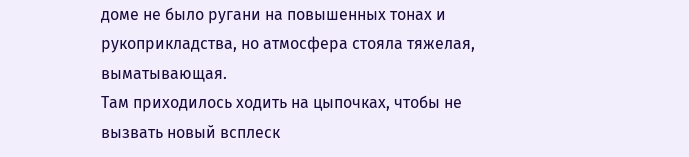доме не было ругани на повышенных тонах и рукоприкладства, но атмосфера стояла тяжелая, выматывающая.
Там приходилось ходить на цыпочках, чтобы не вызвать новый всплеск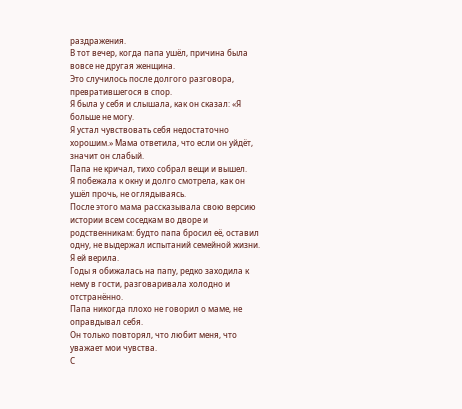раздражения.
В тот вечер, когда папа ушёл, причина была вовсе не другая женщина.
Это случилось после долгого разговора, превратившегося в спор.
Я была у себя и слышала, как он сказал: «Я больше не могу.
Я устал чувствовать себя недостаточно хорошим.» Мама ответила, что если он уйдёт, значит он слабый.
Папа не кричал, тихо собрал вещи и вышел.
Я побежала к окну и долго смотрела, как он ушёл прочь, не оглядываясь.
После этого мама рассказывала свою версию истории всем соседкам во дворе и родственникам: будто папа бросил её, оставил одну, не выдержал испытаний семейной жизни.
Я ей верила.
Годы я обижалась на папу, редко заходила к нему в гости, разговаривала холодно и отстранённо.
Папа никогда плохо не говорил о маме, не оправдывал себя.
Он только повторял, что любит меня, что уважает мои чувства.
С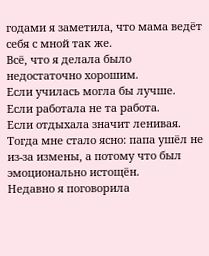годами я заметила, что мама ведёт себя с мной так же.
Всё, что я делала было недостаточно хорошим.
Если училась могла бы лучше.
Если работала не та работа.
Если отдыхала значит ленивая.
Тогда мне стало ясно: папа ушёл не из-за измены, а потому что был эмоционально истощён.
Недавно я поговорила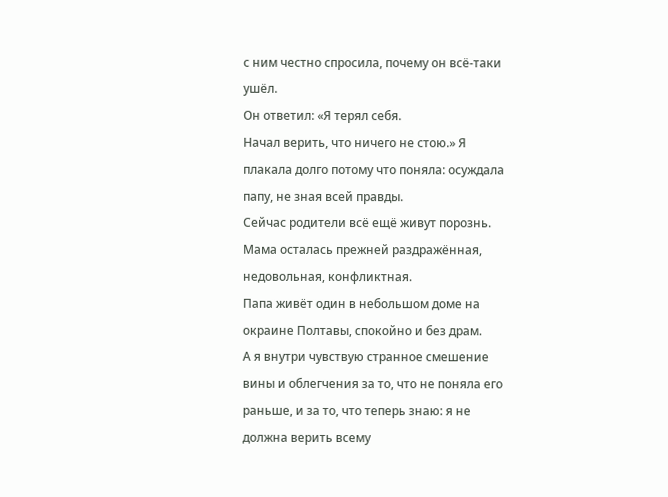с ним честно спросила, почему он всё-таки ушёл.
Он ответил: «Я терял себя.
Начал верить, что ничего не стою.» Я плакала долго потому что поняла: осуждала папу, не зная всей правды.
Сейчас родители всё ещё живут порознь.
Мама осталась прежней раздражённая, недовольная, конфликтная.
Папа живёт один в небольшом доме на окраине Полтавы, спокойно и без драм.
А я внутри чувствую странное смешение вины и облегчения за то, что не поняла его раньше, и за то, что теперь знаю: я не должна верить всему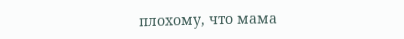плохому, что мама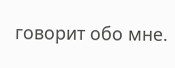говорит обо мне.